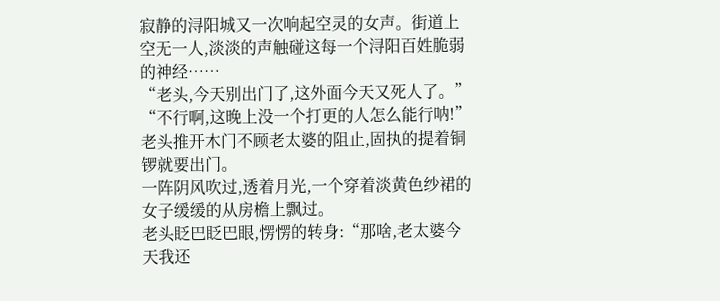寂静的浔阳城又一次响起空灵的女声。街道上空无一人,淡淡的声触碰这每一个浔阳百姓脆弱的神经……
“老头,今天别出门了,这外面今天又死人了。”
“不行啊,这晚上没一个打更的人怎么能行呐!”老头推开木门不顾老太婆的阻止,固执的提着铜锣就要出门。
一阵阴风吹过,透着月光,一个穿着淡黄色纱裙的女子缓缓的从房檐上飘过。
老头眨巴眨巴眼,愣愣的转身:“那啥,老太婆今天我还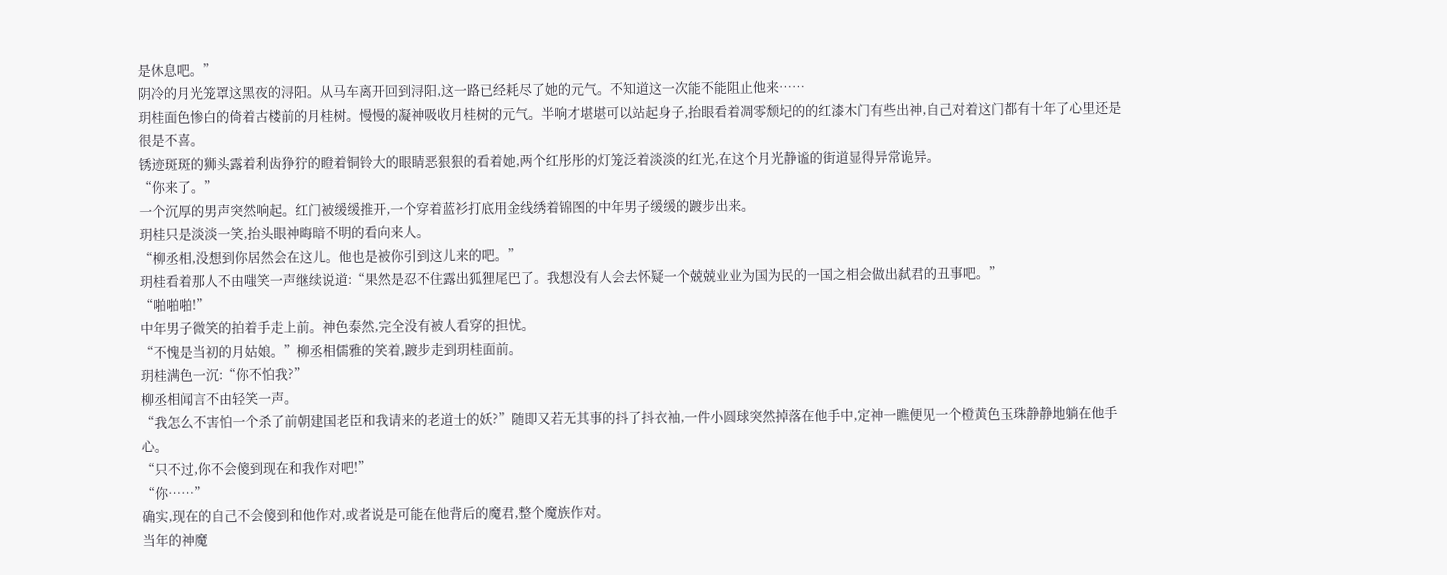是休息吧。”
阴冷的月光笼罩这黑夜的浔阳。从马车离开回到浔阳,这一路已经耗尽了她的元气。不知道这一次能不能阻止他来……
玥桂面色惨白的倚着古楼前的月桂树。慢慢的凝神吸收月桂树的元气。半响才堪堪可以站起身子,抬眼看着凋零颓圮的的红漆木门有些出神,自己对着这门都有十年了心里还是很是不喜。
锈迹斑斑的狮头露着利齿狰狞的瞪着铜铃大的眼睛恶狠狠的看着她,两个红彤彤的灯笼泛着淡淡的红光,在这个月光静谧的街道显得异常诡异。
“你来了。”
一个沉厚的男声突然响起。红门被缓缓推开,一个穿着蓝衫打底用金线绣着锦图的中年男子缓缓的踱步出来。
玥桂只是淡淡一笑,抬头眼神晦暗不明的看向来人。
“柳丞相,没想到你居然会在这儿。他也是被你引到这儿来的吧。”
玥桂看着那人不由嗤笑一声继续说道:“果然是忍不住露出狐狸尾巴了。我想没有人会去怀疑一个兢兢业业为国为民的一国之相会做出弑君的丑事吧。”
“啪啪啪!”
中年男子微笑的拍着手走上前。神色泰然,完全没有被人看穿的担忧。
“不愧是当初的月姑娘。”柳丞相儒雅的笑着,踱步走到玥桂面前。
玥桂满色一沉:“你不怕我?”
柳丞相闻言不由轻笑一声。
“我怎么不害怕一个杀了前朝建国老臣和我请来的老道士的妖?”随即又若无其事的抖了抖衣袖,一件小圆球突然掉落在他手中,定神一瞧便见一个橙黄色玉珠静静地躺在他手心。
“只不过,你不会傻到现在和我作对吧!”
“你……”
确实,现在的自己不会傻到和他作对,或者说是可能在他背后的魔君,整个魔族作对。
当年的神魔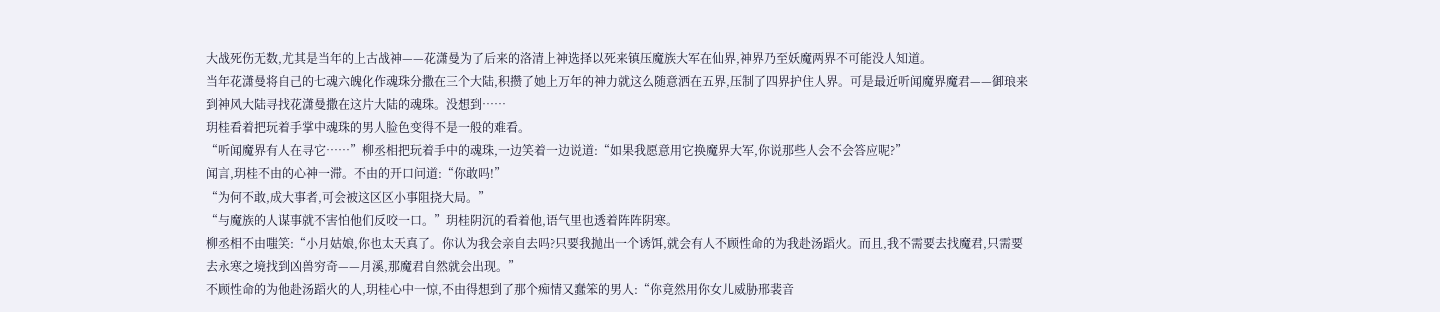大战死伤无数,尤其是当年的上古战神——花潇曼为了后来的洛清上神选择以死来镇压魔族大军在仙界,神界乃至妖魔两界不可能没人知道。
当年花潇曼将自己的七魂六魄化作魂珠分撒在三个大陆,积攒了她上万年的神力就这么随意洒在五界,压制了四界护住人界。可是最近听闻魔界魔君——御琅来到神风大陆寻找花潇曼撒在这片大陆的魂珠。没想到……
玥桂看着把玩着手掌中魂珠的男人脸色变得不是一般的难看。
“听闻魔界有人在寻它……”柳丞相把玩着手中的魂珠,一边笑着一边说道:“如果我愿意用它换魔界大军,你说那些人会不会答应呢?”
闻言,玥桂不由的心神一滞。不由的开口问道:“你敢吗!”
“为何不敢,成大事者,可会被这区区小事阻挠大局。”
“与魔族的人谋事就不害怕他们反咬一口。”玥桂阴沉的看着他,语气里也透着阵阵阴寒。
柳丞相不由嗤笑:“小月姑娘,你也太天真了。你认为我会亲自去吗?只要我抛出一个诱饵,就会有人不顾性命的为我赴汤蹈火。而且,我不需要去找魔君,只需要去永寒之境找到凶兽穷奇——月溪,那魔君自然就会出现。”
不顾性命的为他赴汤蹈火的人,玥桂心中一惊,不由得想到了那个痴情又蠢笨的男人:“你竟然用你女儿威胁邢裴音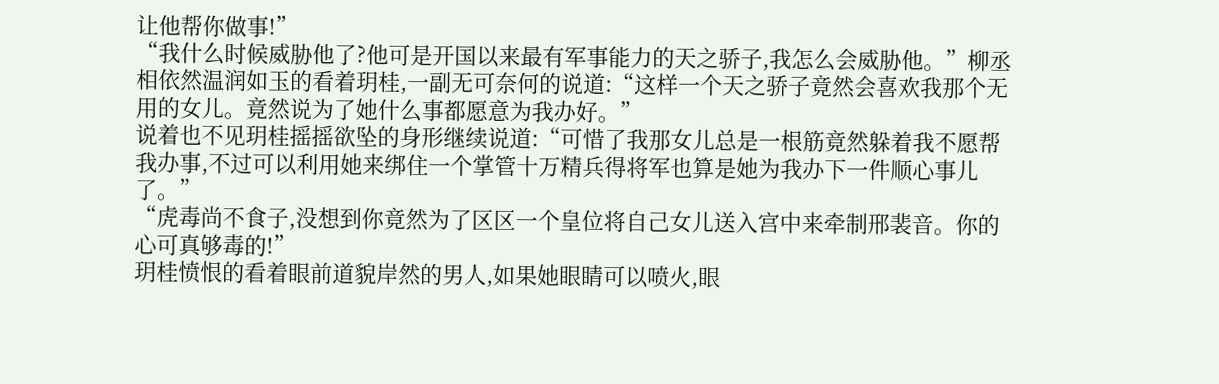让他帮你做事!”
“我什么时候威胁他了?他可是开国以来最有军事能力的天之骄子,我怎么会威胁他。”柳丞相依然温润如玉的看着玥桂,一副无可奈何的说道:“这样一个天之骄子竟然会喜欢我那个无用的女儿。竟然说为了她什么事都愿意为我办好。”
说着也不见玥桂摇摇欲坠的身形继续说道:“可惜了我那女儿总是一根筋竟然躲着我不愿帮我办事,不过可以利用她来绑住一个掌管十万精兵得将军也算是她为我办下一件顺心事儿了。”
“虎毒尚不食子,没想到你竟然为了区区一个皇位将自己女儿送入宫中来牵制邢裴音。你的心可真够毒的!”
玥桂愤恨的看着眼前道貌岸然的男人,如果她眼睛可以喷火,眼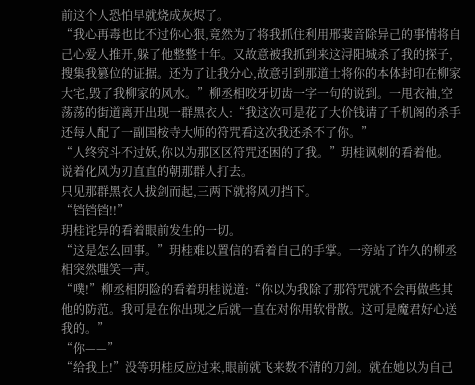前这个人恐怕早就烧成灰烬了。
“我心再毒也比不过你心狠,竟然为了将我抓住利用邢裴音除异己的事情将自己心爱人推开,躲了他整整十年。又故意被我抓到来这浔阳城杀了我的探子,搜集我篡位的证据。还为了让我分心,故意引到那道士将你的本体封印在柳家大宅,毁了我柳家的风水。”柳丞相咬牙切齿一字一句的说到。一甩衣袖,空荡荡的街道离开出现一群黑衣人:“我这次可是花了大价钱请了千机阁的杀手还每人配了一副国桉寺大师的符咒看这次我还杀不了你。”
“人终究斗不过妖,你以为那区区符咒还困的了我。”玥桂讽刺的看着他。
说着化风为刃直直的朝那群人打去。
只见那群黑衣人拔剑而起,三两下就将风刃挡下。
“铛铛铛!!”
玥桂诧异的看着眼前发生的一切。
“这是怎么回事。”玥桂难以置信的看着自己的手掌。一旁站了许久的柳丞相突然嗤笑一声。
“噗!”柳丞相阴险的看着玥桂说道:“你以为我除了那符咒就不会再做些其他的防范。我可是在你出现之后就一直在对你用软骨散。这可是魔君好心送我的。”
“你——”
“给我上!”没等玥桂反应过来,眼前就飞来数不清的刀剑。就在她以为自己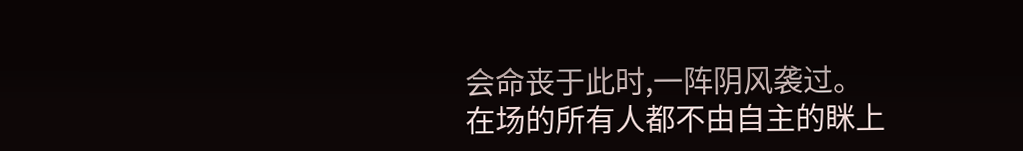会命丧于此时,一阵阴风袭过。
在场的所有人都不由自主的眯上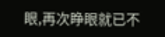眼,再次睁眼就已不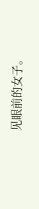见眼前的女子。